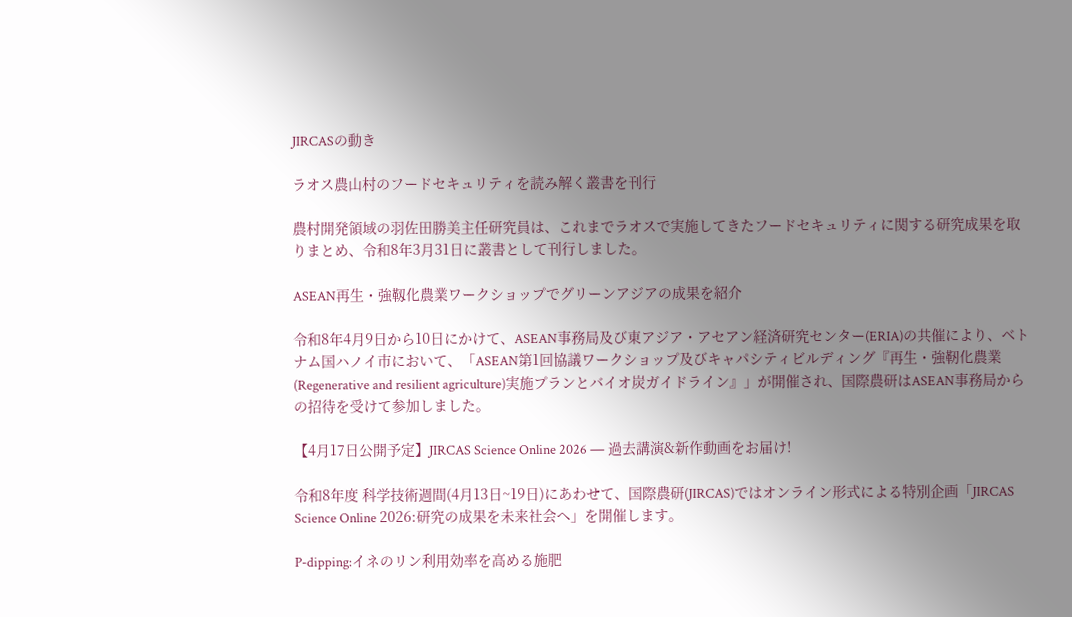JIRCASの動き

ラオス農山村のフードセキュリティを読み解く叢書を刊行

農村開発領域の羽佐田勝美主任研究員は、これまでラオスで実施してきたフードセキュリティに関する研究成果を取りまとめ、令和8年3月31日に叢書として刊行しました。

ASEAN再生・強靱化農業ワークショップでグリーンアジアの成果を紹介

令和8年4月9日から10日にかけて、ASEAN事務局及び東アジア・アセアン経済研究センター(ERIA)の共催により、ベトナム国ハノイ市において、「ASEAN第1回協議ワークショップ及びキャパシティビルディング『再生・強靭化農業(Regenerative and resilient agriculture)実施プランとバイオ炭ガイドライン』」が開催され、国際農研はASEAN事務局からの招待を受けて参加しました。

【4月17日公開予定】JIRCAS Science Online 2026 ― 過去講演&新作動画をお届け!

令和8年度 科学技術週間(4月13日~19日)にあわせて、国際農研(JIRCAS)ではオンライン形式による特別企画「JIRCAS Science Online 2026:研究の成果を未来社会へ」を開催します。

P-dipping:イネのリン利用効率を高める施肥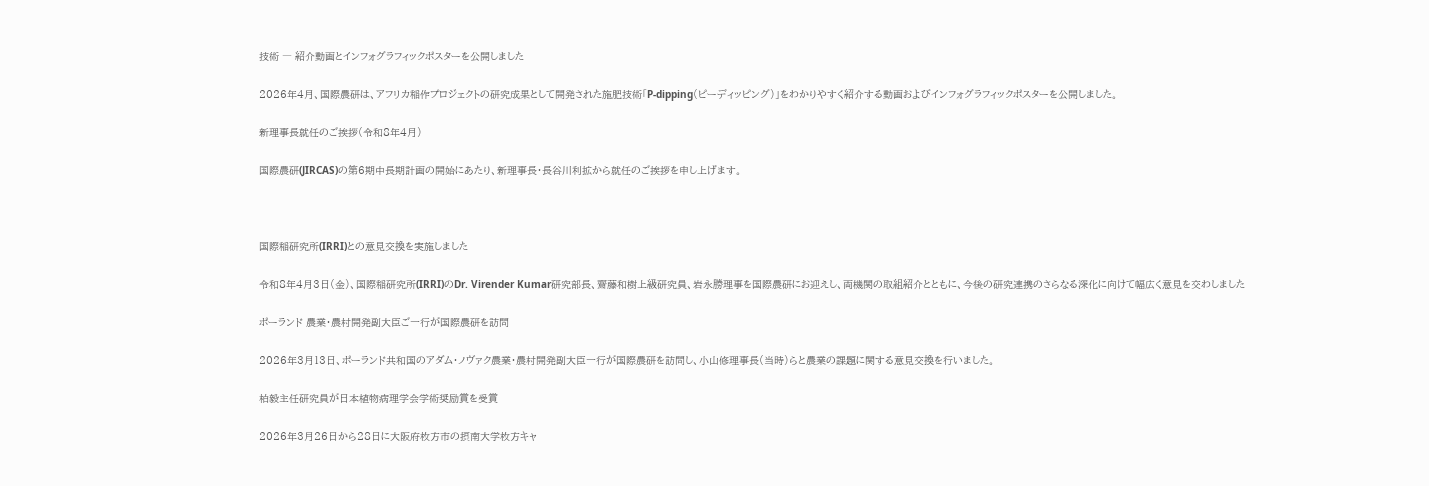技術 ― 紹介動画とインフォグラフィックポスターを公開しました

2026年4月、国際農研は、アフリカ稲作プロジェクトの研究成果として開発された施肥技術「P-dipping(ピーディッピング)」をわかりやすく紹介する動画およびインフォグラフィックポスターを公開しました。

新理事長就任のご挨拶(令和8年4月)

国際農研(JIRCAS)の第6期中長期計画の開始にあたり、新理事長・長谷川利拡から就任のご挨拶を申し上げます。



国際稲研究所(IRRI)との意見交換を実施しました

令和8年4月3日(金)、国際稲研究所(IRRI)のDr. Virender Kumar研究部長、齋藤和樹上級研究員、岩永勝理事を国際農研にお迎えし、両機関の取組紹介とともに、今後の研究連携のさらなる深化に向けて幅広く意見を交わしました

ポーランド 農業・農村開発副大臣ご一行が国際農研を訪問

2026年3月13日、ポーランド共和国のアダム・ノヴァク農業・農村開発副大臣一行が国際農研を訪問し、小山修理事長(当時)らと農業の課題に関する意見交換を行いました。

柏毅主任研究員が日本植物病理学会学術奨励賞を受賞

2026年3月26日から28日に大阪府枚方市の摂南大学枚方キャ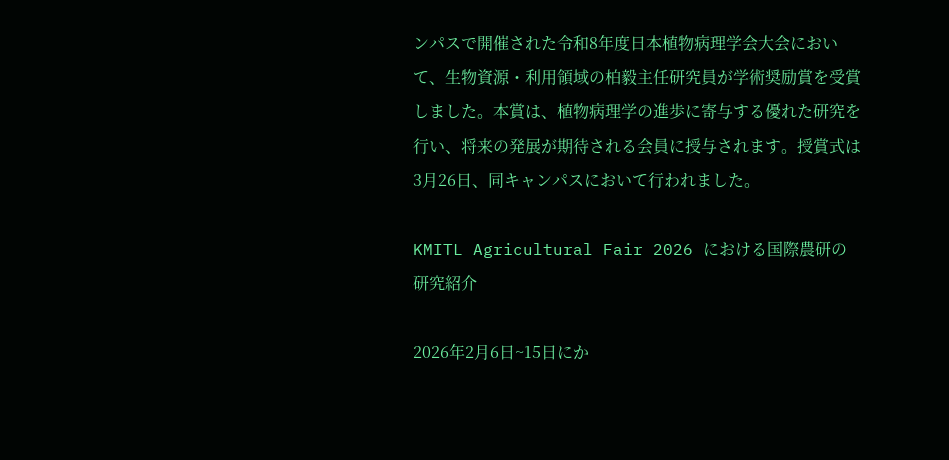ンパスで開催された令和8年度日本植物病理学会大会において、生物資源・利用領域の柏毅主任研究員が学術奨励賞を受賞しました。本賞は、植物病理学の進歩に寄与する優れた研究を行い、将来の発展が期待される会員に授与されます。授賞式は3月26日、同キャンパスにおいて行われました。

KMITL Agricultural Fair 2026 における国際農研の研究紹介

2026年2月6日~15日にか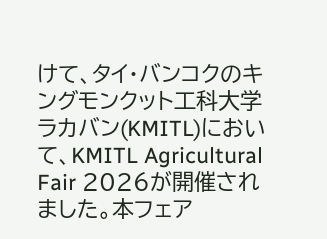けて、タイ・バンコクのキングモンクット工科大学ラカバン(KMITL)において、KMITL Agricultural Fair 2026が開催されました。本フェア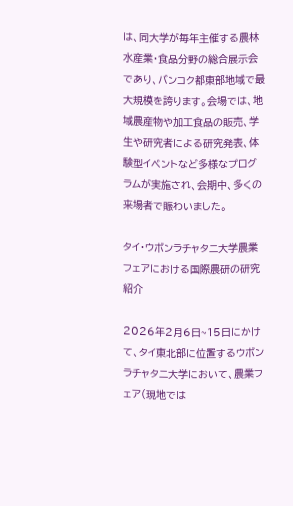は、同大学が毎年主催する農林水産業・食品分野の総合展示会であり、バンコク都東部地域で最大規模を誇ります。会場では、地域農産物や加工食品の販売、学生や研究者による研究発表、体験型イベントなど多様なプログラムが実施され、会期中、多くの来場者で賑わいました。

タイ・ウボンラチャタニ大学農業フェアにおける国際農研の研究紹介

2026年2月6日~15日にかけて、タイ東北部に位置するウボンラチャタニ大学において、農業フェア(現地では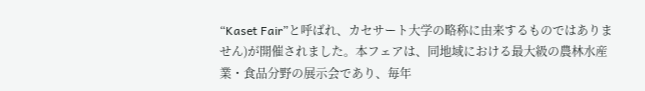“Kaset Fair”と呼ばれ、カセサート大学の略称に由来するものではありません)が開催されました。本フェアは、同地域における最大級の農林水産業・食品分野の展示会であり、毎年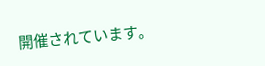開催されています。